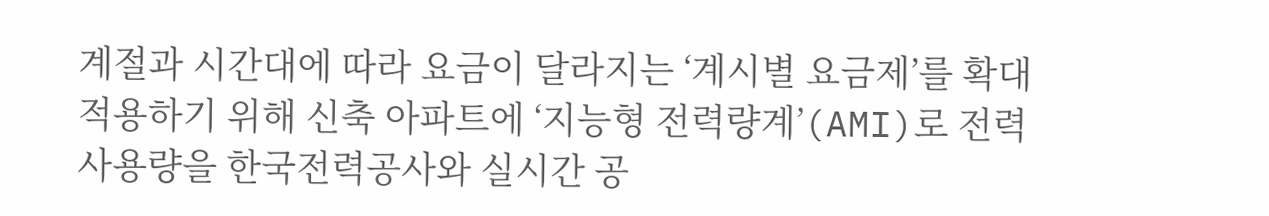계절과 시간대에 따라 요금이 달라지는 ‘계시별 요금제’를 확대 적용하기 위해 신축 아파트에 ‘지능형 전력량계’(AMI)로 전력 사용량을 한국전력공사와 실시간 공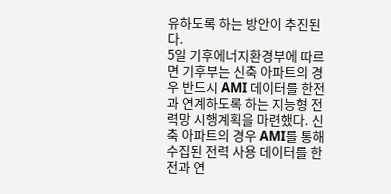유하도록 하는 방안이 추진된다.
5일 기후에너지환경부에 따르면 기후부는 신축 아파트의 경우 반드시 AMI 데이터를 한전과 연계하도록 하는 지능형 전력망 시행계획을 마련했다. 신축 아파트의 경우 AMI를 통해 수집된 전력 사용 데이터를 한전과 연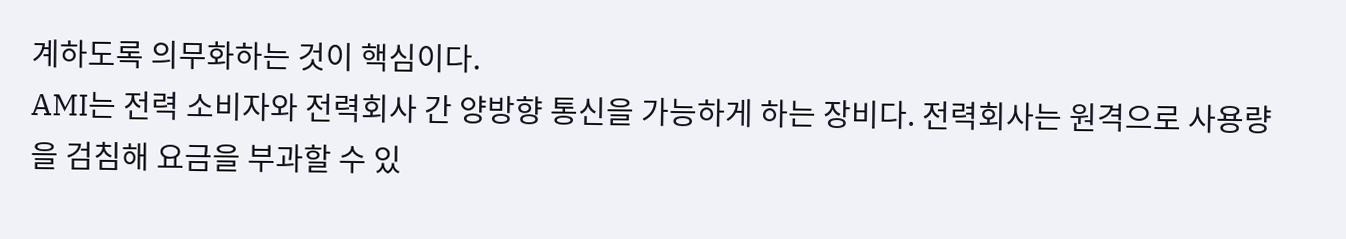계하도록 의무화하는 것이 핵심이다.
AMI는 전력 소비자와 전력회사 간 양방향 통신을 가능하게 하는 장비다. 전력회사는 원격으로 사용량을 검침해 요금을 부과할 수 있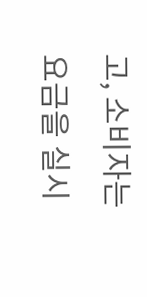고, 소비자는 요금을 실시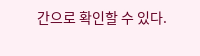간으로 확인할 수 있다.